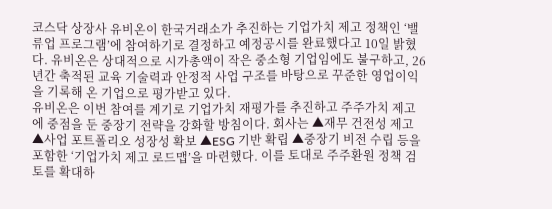코스닥 상장사 유비온이 한국거래소가 추진하는 기업가치 제고 정책인 ‘밸류업 프로그램’에 참여하기로 결정하고 예정공시를 완료했다고 10일 밝혔다. 유비온은 상대적으로 시가총액이 작은 중소형 기업임에도 불구하고, 26년간 축적된 교육 기술력과 안정적 사업 구조를 바탕으로 꾸준한 영업이익을 기록해 온 기업으로 평가받고 있다.
유비온은 이번 참여를 계기로 기업가치 재평가를 추진하고 주주가치 제고에 중점을 둔 중장기 전략을 강화할 방침이다. 회사는 ▲재무 건전성 제고 ▲사업 포트폴리오 성장성 확보 ▲ESG 기반 확립 ▲중장기 비전 수립 등을 포함한 ‘기업가치 제고 로드맵’을 마련했다. 이를 토대로 주주환원 정책 검토를 확대하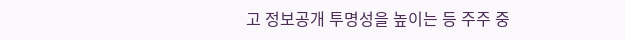고 정보공개 투명성을 높이는 등 주주 중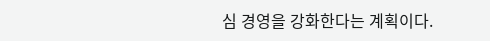심 경영을 강화한다는 계획이다.